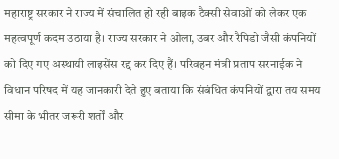महाराष्ट्र सरकार ने राज्य में संचालित हो रही बाइक टैक्सी सेवाओं को लेकर एक महत्वपूर्ण कदम उठाया है। राज्य सरकार ने ओला, उबर और रैपिडो जैसी कंपनियों को दिए गए अस्थायी लाइसेंस रद्द कर दिए हैं। परिवहन मंत्री प्रताप सरनाईक ने विधान परिषद में यह जानकारी देते हुए बताया कि संबंधित कंपनियों द्वारा तय समय सीमा के भीतर जरूरी शर्तों और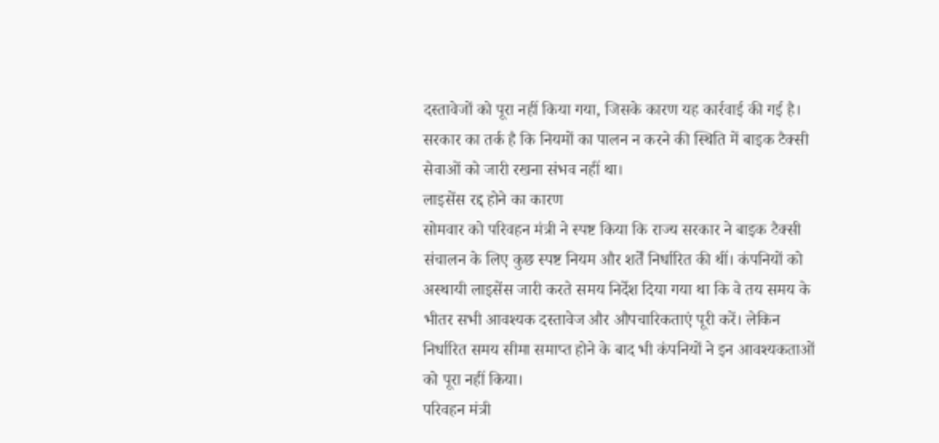दस्तावेजों को पूरा नहीं किया गया, जिसके कारण यह कार्रवाई की गई है। सरकार का तर्क है कि नियमों का पालन न करने की स्थिति में बाइक टैक्सी सेवाओं को जारी रखना संभव नहीं था।
लाइसेंस रद्द होने का कारण
सोमवार को परिवहन मंत्री ने स्पष्ट किया कि राज्य सरकार ने बाइक टैक्सी संचालन के लिए कुछ स्पष्ट नियम और शर्तें निर्धारित की थीं। कंपनियों को अस्थायी लाइसेंस जारी करते समय निर्देश दिया गया था कि वे तय समय के भीतर सभी आवश्यक दस्तावेज और औपचारिकताएं पूरी करें। लेकिन निर्धारित समय सीमा समाप्त होने के बाद भी कंपनियों ने इन आवश्यकताओं को पूरा नहीं किया।
परिवहन मंत्री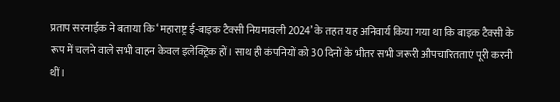प्रताप सरनाईक ने बताया कि ‘महाराष्ट्र ई-बाइक टैक्सी नियमावली 2024’ के तहत यह अनिवार्य किया गया था कि बाइक टैक्सी के रूप में चलने वाले सभी वाहन केवल इलेक्ट्रिक हों। साथ ही कंपनियों को 30 दिनों के भीतर सभी जरूरी औपचारितताएं पूरी करनी थीं।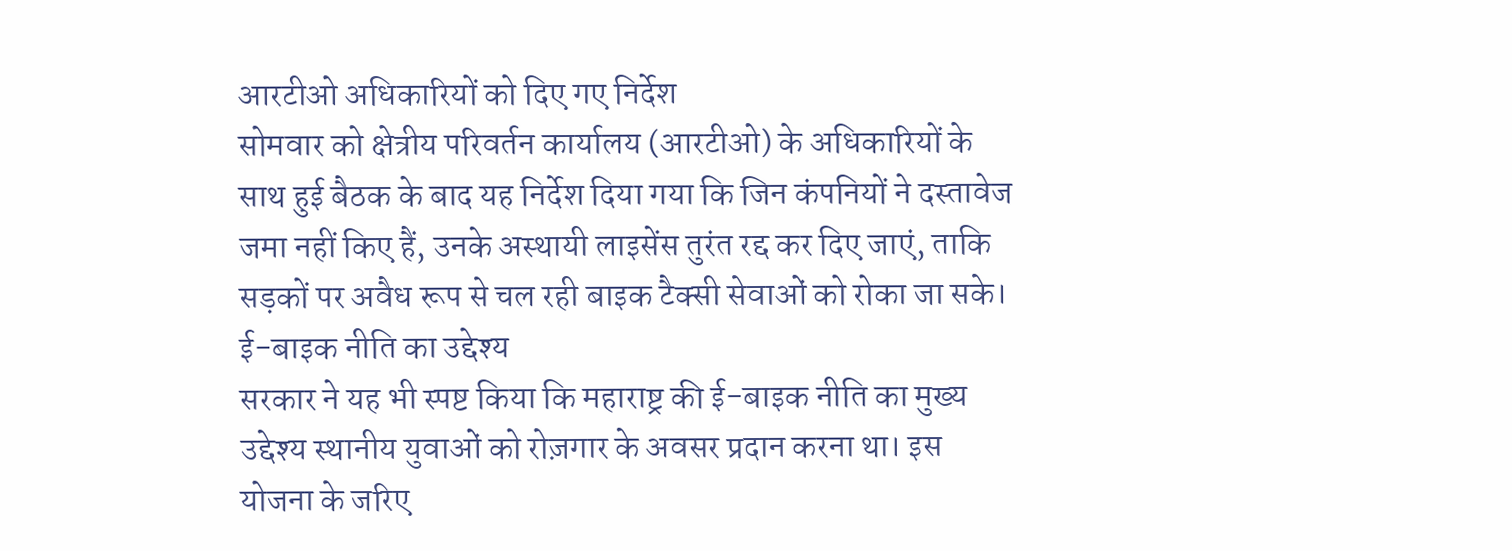आरटीओ अधिकारियों को दिए गए निर्देश
सोमवार को क्षेत्रीय परिवर्तन कार्यालय (आरटीओ) के अधिकारियों के साथ हुई बैठक के बाद यह निर्देश दिया गया कि जिन कंपनियों ने दस्तावेज जमा नहीं किए हैं, उनके अस्थायी लाइसेंस तुरंत रद्द कर दिए जाएं, ताकि सड़कों पर अवैध रूप से चल रही बाइक टैक्सी सेवाओं को रोका जा सके।
ई-बाइक नीति का उद्देश्य
सरकार ने यह भी स्पष्ट किया कि महाराष्ट्र की ई-बाइक नीति का मुख्य उद्देश्य स्थानीय युवाओं को रोज़गार के अवसर प्रदान करना था। इस योजना के जरिए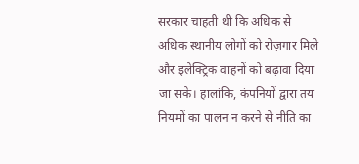सरकार चाहती थी कि अधिक से अधिक स्थानीय लोगों को रोज़गार मिले और इलेक्ट्रिक वाहनों को बढ़ावा दिया जा सके। हालांकि, कंपनियों द्वारा तय नियमों का पालन न करने से नीति का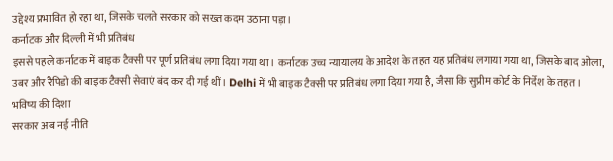उद्देश्य प्रभावित हो रहा था, जिसके चलते सरकार को सख्त कदम उठाना पड़ा।
कर्नाटक और दिल्ली में भी प्रतिबंध
इससे पहले कर्नाटक में बाइक टैक्सी पर पूर्ण प्रतिबंध लगा दिया गया था। कर्नाटक उच्च न्यायालय के आदेश के तहत यह प्रतिबंध लगाया गया था, जिसके बाद ओला, उबर और रैपिडो की बाइक टैक्सी सेवाएं बंद कर दी गई थीं। Delhi में भी बाइक टैक्सी पर प्रतिबंध लगा दिया गया है, जैसा कि सुप्रीम कोर्ट के निर्देश के तहत।
भविष्य की दिशा
सरकार अब नई नीति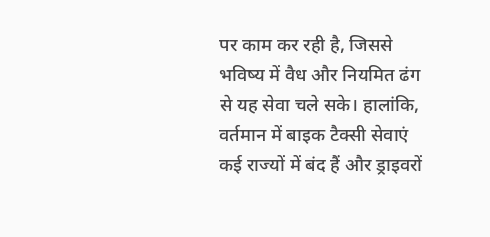पर काम कर रही है, जिससे भविष्य में वैध और नियमित ढंग से यह सेवा चले सके। हालांकि, वर्तमान में बाइक टैक्सी सेवाएं कई राज्यों में बंद हैं और ड्राइवरों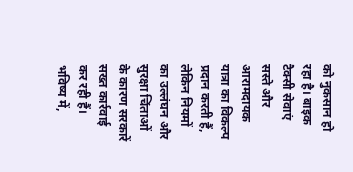को नुकसान हो रहा है। बाइक टैक्सी सेवाएं सस्ते और आरामदायक यात्रा का विकल्प प्रदान करती हैं, लेकिन नियमों का उल्लंघन और सुरक्षा चिंताओं के कारण सरकारें सख्त कार्रवाई कर रही हैं। भविष्य में,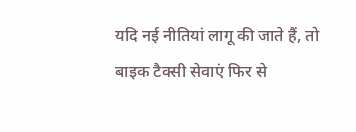यदि नई नीतियां लागू की जाते हैं, तो बाइक टैक्सी सेवाएं फिर से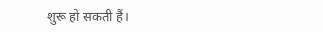शुरू हो सकती हैं।